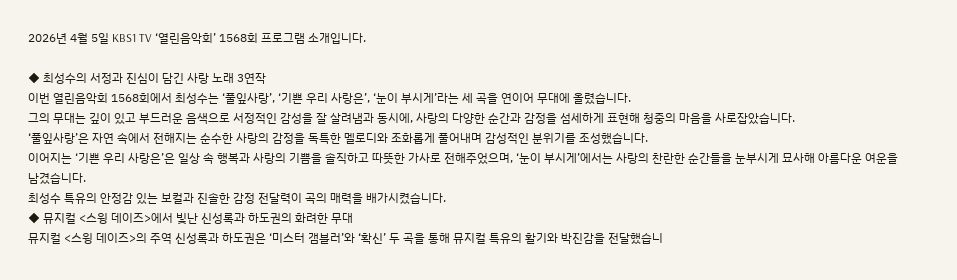2026년 4월 5일 KBS1 TV ‘열린음악회’ 1568회 프로그램 소개입니다.

◆ 최성수의 서정과 진심이 담긴 사랑 노래 3연작
이번 열린음악회 1568회에서 최성수는 ‘풀잎사랑’, ‘기쁜 우리 사랑은’, ‘눈이 부시게’라는 세 곡을 연이어 무대에 올렸습니다.
그의 무대는 깊이 있고 부드러운 음색으로 서정적인 감성을 잘 살려냄과 동시에, 사랑의 다양한 순간과 감정을 섬세하게 표현해 청중의 마음을 사로잡았습니다.
‘풀잎사랑’은 자연 속에서 전해지는 순수한 사랑의 감정을 독특한 멜로디와 조화롭게 풀어내며 감성적인 분위기를 조성했습니다.
이어지는 ‘기쁜 우리 사랑은’은 일상 속 행복과 사랑의 기쁨을 솔직하고 따뜻한 가사로 전해주었으며, ‘눈이 부시게’에서는 사랑의 찬란한 순간들을 눈부시게 묘사해 아름다운 여운을 남겼습니다.
최성수 특유의 안정감 있는 보컬과 진솔한 감정 전달력이 곡의 매력을 배가시켰습니다.
◆ 뮤지컬 <스윙 데이즈>에서 빛난 신성록과 하도권의 화려한 무대
뮤지컬 <스윙 데이즈>의 주역 신성록과 하도권은 ‘미스터 갬블러’와 ‘확신’ 두 곡을 통해 뮤지컬 특유의 활기와 박진감을 전달했습니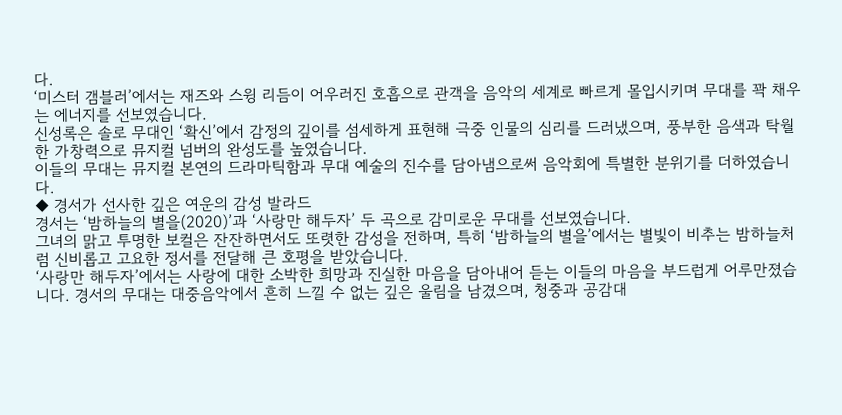다.
‘미스터 갬블러’에서는 재즈와 스윙 리듬이 어우러진 호흡으로 관객을 음악의 세계로 빠르게 몰입시키며 무대를 꽉 채우는 에너지를 선보였습니다.
신성록은 솔로 무대인 ‘확신’에서 감정의 깊이를 섬세하게 표현해 극중 인물의 심리를 드러냈으며, 풍부한 음색과 탁월한 가창력으로 뮤지컬 넘버의 완성도를 높였습니다.
이들의 무대는 뮤지컬 본연의 드라마틱함과 무대 예술의 진수를 담아냄으로써 음악회에 특별한 분위기를 더하였습니다.
◆ 경서가 선사한 깊은 여운의 감성 발라드
경서는 ‘밤하늘의 별을(2020)’과 ‘사랑만 해두자’ 두 곡으로 감미로운 무대를 선보였습니다.
그녀의 맑고 투명한 보컬은 잔잔하면서도 또렷한 감성을 전하며, 특히 ‘밤하늘의 별을’에서는 별빛이 비추는 밤하늘처럼 신비롭고 고요한 정서를 전달해 큰 호평을 받았습니다.
‘사랑만 해두자’에서는 사랑에 대한 소박한 희망과 진실한 마음을 담아내어 듣는 이들의 마음을 부드럽게 어루만졌습니다. 경서의 무대는 대중음악에서 흔히 느낄 수 없는 깊은 울림을 남겼으며, 청중과 공감대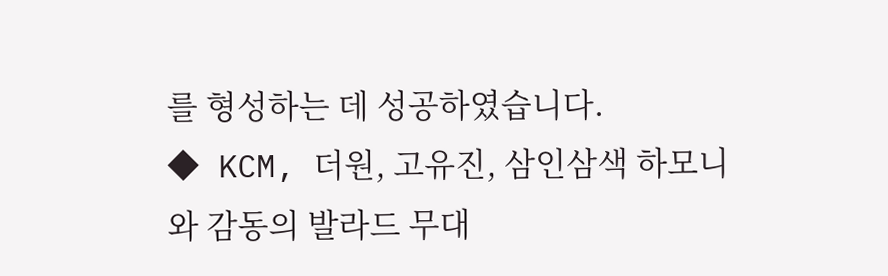를 형성하는 데 성공하였습니다.
◆ KCM, 더원, 고유진, 삼인삼색 하모니와 감동의 발라드 무대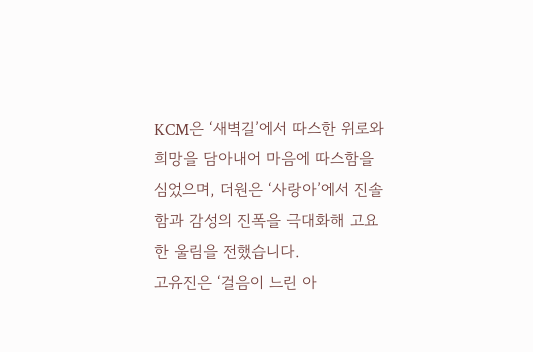KCM은 ‘새벽길’에서 따스한 위로와 희망을 담아내어 마음에 따스함을 심었으며, 더원은 ‘사랑아’에서 진솔함과 감성의 진폭을 극대화해 고요한 울림을 전했습니다.
고유진은 ‘걸음이 느린 아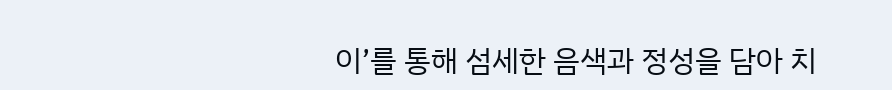이’를 통해 섬세한 음색과 정성을 담아 치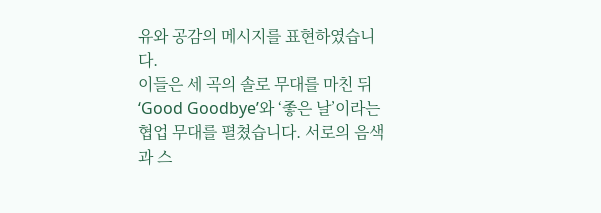유와 공감의 메시지를 표현하였습니다.
이들은 세 곡의 솔로 무대를 마친 뒤 ‘Good Goodbye’와 ‘좋은 날’이라는 협업 무대를 펼쳤습니다. 서로의 음색과 스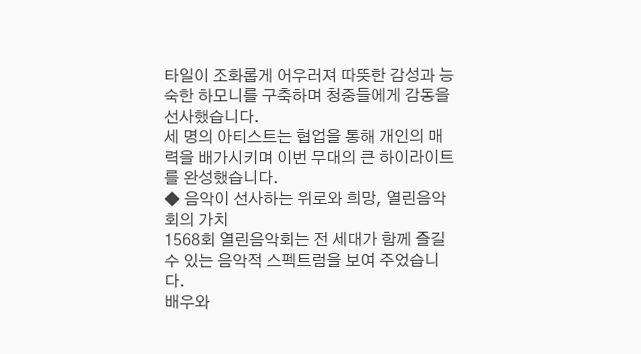타일이 조화롭게 어우러져 따뜻한 감성과 능숙한 하모니를 구축하며 청중들에게 감동을 선사했습니다.
세 명의 아티스트는 협업을 통해 개인의 매력을 배가시키며 이번 무대의 큰 하이라이트를 완성했습니다.
◆ 음악이 선사하는 위로와 희망, 열린음악회의 가치
1568회 열린음악회는 전 세대가 함께 즐길 수 있는 음악적 스펙트럼을 보여 주었습니다.
배우와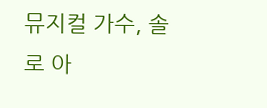뮤지컬 가수, 솔로 아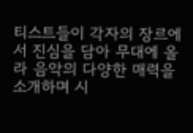티스트들이 각자의 장르에서 진심을 담아 무대에 올라 음악의 다양한 매력을 소개하며 시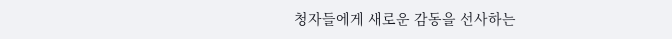청자들에게 새로운 감동을 선사하는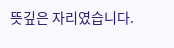뜻깊은 자리였습니다.